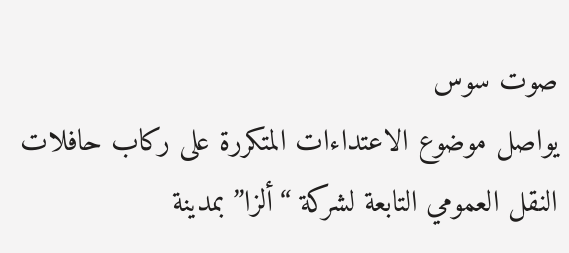صوت سوس
يواصل موضوع الاعتداءات المتكررة على ركاب حافلات النقل العمومي التابعة لشركة “ألزا” بمدينة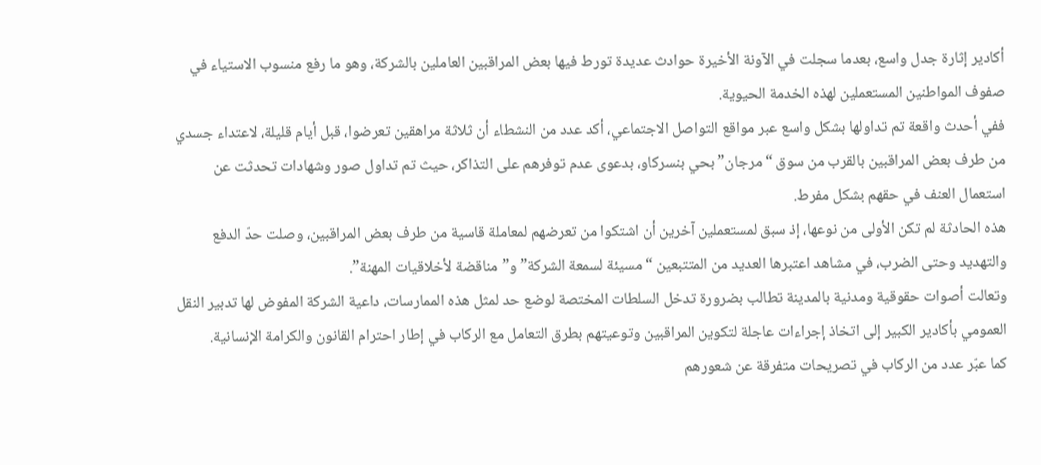أكادير إثارة جدل واسع، بعدما سجلت في الآونة الأخيرة حوادث عديدة تورط فيها بعض المراقبين العاملين بالشركة، وهو ما رفع منسوب الاستياء في صفوف المواطنين المستعملين لهذه الخدمة الحيوية.
ففي أحدث واقعة تم تداولها بشكل واسع عبر مواقع التواصل الاجتماعي، أكد عدد من النشطاء أن ثلاثة مراهقين تعرضوا، قبل أيام قليلة، لاعتداء جسدي من طرف بعض المراقبين بالقرب من سوق “مرجان” بحي بنسركاو، بدعوى عدم توفرهم على التذاكر، حيث تم تداول صور وشهادات تحدثت عن استعمال العنف في حقهم بشكل مفرط.
هذه الحادثة لم تكن الأولى من نوعها، إذ سبق لمستعملين آخرين أن اشتكوا من تعرضهم لمعاملة قاسية من طرف بعض المراقبين، وصلت حدّ الدفع والتهديد وحتى الضرب، في مشاهد اعتبرها العديد من المتتبعين “مسيئة لسمعة الشركة” و”مناقضة لأخلاقيات المهنة”.
وتعالت أصوات حقوقية ومدنية بالمدينة تطالب بضرورة تدخل السلطات المختصة لوضع حد لمثل هذه الممارسات، داعية الشركة المفوض لها تدبير النقل العمومي بأكادير الكبير إلى اتخاذ إجراءات عاجلة لتكوين المراقبين وتوعيتهم بطرق التعامل مع الركاب في إطار احترام القانون والكرامة الإنسانية.
كما عبّر عدد من الركاب في تصريحات متفرقة عن شعورهم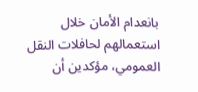بانعدام الأمان خلال استعمالهم لحافلات النقل العمومي، مؤكدين أن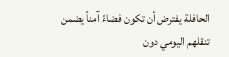الحافلة يفترض أن تكون فضاءً آمناً يضمن تنقلهم اليومي دون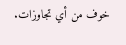خوف من أي تجاوزات.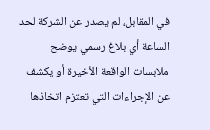في المقابل، لم يصدر عن الشركة لحد الساعة أي بلاغ رسمي يوضح ملابسات الواقعة الأخيرة أو يكشف عن الإجراءات التي تعتزم اتخاذها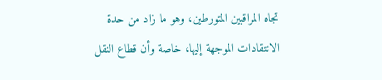تجاه المراقبين المتورطين، وهو ما زاد من حدة الانتقادات الموجهة إليها، خاصة وأن قطاع النقل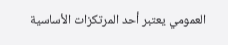العمومي يعتبر أحد المرتكزات الأساسية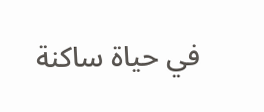في حياة ساكنة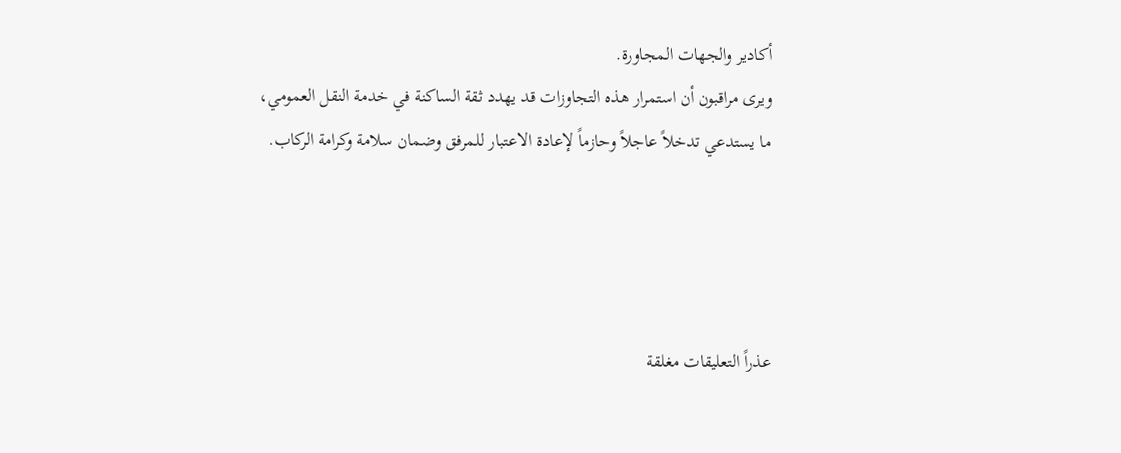أكادير والجهات المجاورة.
ويرى مراقبون أن استمرار هذه التجاوزات قد يهدد ثقة الساكنة في خدمة النقل العمومي، ما يستدعي تدخلاً عاجلاً وحازماً لإعادة الاعتبار للمرفق وضمان سلامة وكرامة الركاب.




عذراً التعليقات مغلقة